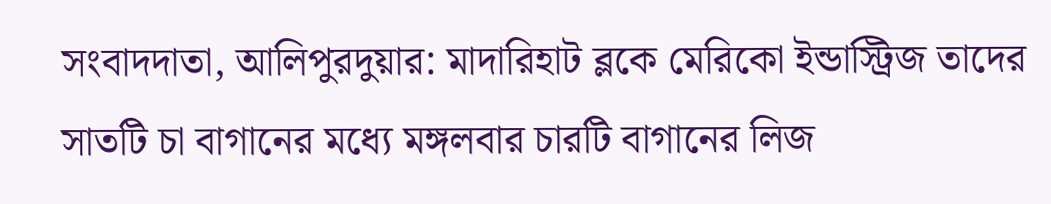সংবাদদাতা, আলিপুরদুয়ার: মাদারিহাট ব্লকে মেরিকো ইন্ডাস্ট্রিজ তাদের সাতটি চা বাগানের মধ্যে মঙ্গলবার চারটি বাগানের লিজ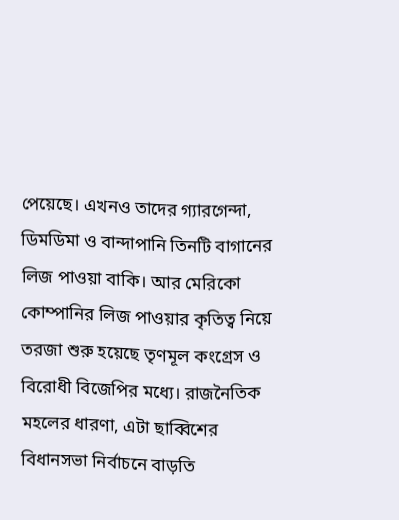পেয়েছে। এখনও তাদের গ্যারগেন্দা, ডিমডিমা ও বান্দাপানি তিনটি বাগানের লিজ পাওয়া বাকি। আর মেরিকো কোম্পানির লিজ পাওয়ার কৃতিত্ব নিয়ে তরজা শুরু হয়েছে তৃণমূল কংগ্রেস ও বিরোধী বিজেপির মধ্যে। রাজনৈতিক মহলের ধারণা, এটা ছাব্বিশের বিধানসভা নির্বাচনে বাড়তি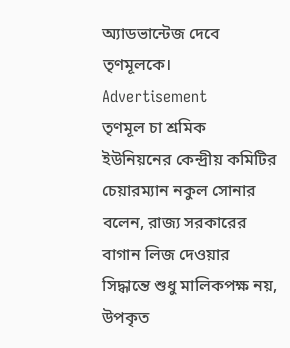অ্যাডভান্টেজ দেবে তৃণমূলকে।
Advertisement
তৃণমূল চা শ্রমিক ইউনিয়নের কেন্দ্রীয় কমিটির চেয়ারম্যান নকুল সোনার বলেন, রাজ্য সরকারের বাগান লিজ দেওয়ার সিদ্ধান্তে শুধু মালিকপক্ষ নয়, উপকৃত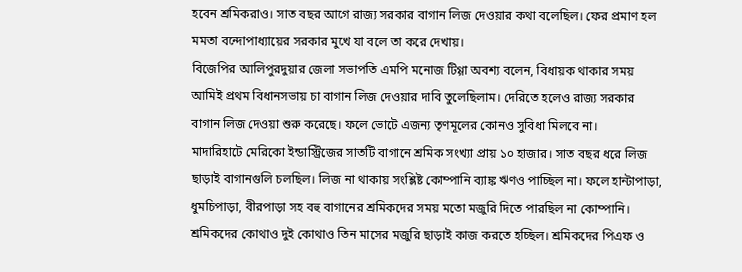হবেন শ্রমিকরাও। সাত বছর আগে রাজ্য সরকার বাগান লিজ দেওয়ার কথা বলেছিল। ফের প্রমাণ হল মমতা বন্দোপাধ্যায়ের সরকার মুখে যা বলে তা করে দেখায়।
বিজেপির আলিপুরদুয়ার জেলা সভাপতি এমপি মনোজ টিগ্গা অবশ্য বলেন, বিধায়ক থাকার সময় আমিই প্রথম বিধানসভায় চা বাগান লিজ দেওয়ার দাবি তুলেছিলাম। দেরিতে হলেও রাজ্য সরকার বাগান লিজ দেওয়া শুরু করেছে। ফলে ভোটে এজন্য তৃণমূলের কোনও সুবিধা মিলবে না।
মাদারিহাটে মেরিকো ইন্ডাস্ট্রিজের সাতটি বাগানে শ্রমিক সংখ্যা প্রায় ১০ হাজার। সাত বছর ধরে লিজ ছাড়াই বাগানগুলি চলছিল। লিজ না থাকায় সংশ্লিষ্ট কোম্পানি ব্যাঙ্ক ঋণও পাচ্ছিল না। ফলে হান্টাপাড়া, ধুমচিপাড়া, বীরপাড়া সহ বহু বাগানের শ্রমিকদের সময় মতো মজুরি দিতে পারছিল না কোম্পানি। শ্রমিকদের কোথাও দুই কোথাও তিন মাসের মজুরি ছাড়াই কাজ করতে হচ্ছিল। শ্রমিকদের পিএফ ও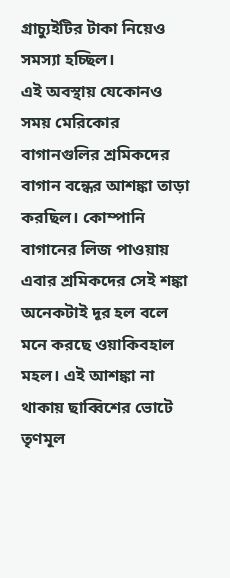গ্রাচ্যুইটির টাকা নিয়েও সমস্যা হচ্ছিল।
এই অবস্থায় যেকোনও সময় মেরিকোর বাগানগুলির শ্রমিকদের বাগান বন্ধের আশঙ্কা তাড়া করছিল। কোম্পানি বাগানের লিজ পাওয়ায় এবার শ্রমিকদের সেই শঙ্কা অনেকটাই দূর হল বলে মনে করছে ওয়াকিবহাল মহল। এই আশঙ্কা না থাকায় ছাব্বিশের ভোটে তৃণমূল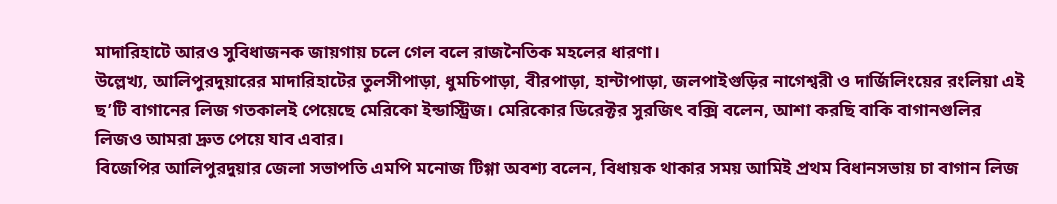মাদারিহাটে আরও সুবিধাজনক জায়গায় চলে গেল বলে রাজনৈতিক মহলের ধারণা।
উল্লেখ্য, আলিপুরদুয়ারের মাদারিহাটের তুলসীপাড়া, ধুমচিপাড়া, বীরপাড়া, হান্টাপাড়া, জলপাইগুড়ির নাগেশ্বরী ও দার্জিলিংয়ের রংলিয়া এই ছ’টি বাগানের লিজ গতকালই পেয়েছে মেরিকো ইন্ডাস্ট্রিজ। মেরিকোর ডিরেক্টর সুরজিৎ বক্সি বলেন, আশা করছি বাকি বাগানগুলির লিজও আমরা দ্রুত পেয়ে যাব এবার।
বিজেপির আলিপুরদুয়ার জেলা সভাপতি এমপি মনোজ টিগ্গা অবশ্য বলেন, বিধায়ক থাকার সময় আমিই প্রথম বিধানসভায় চা বাগান লিজ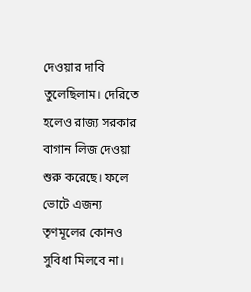দেওয়ার দাবি তুলেছিলাম। দেরিতে হলেও রাজ্য সরকার বাগান লিজ দেওয়া শুরু করেছে। ফলে ভোটে এজন্য তৃণমূলের কোনও সুবিধা মিলবে না।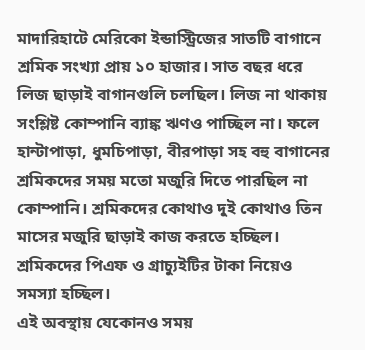মাদারিহাটে মেরিকো ইন্ডাস্ট্রিজের সাতটি বাগানে শ্রমিক সংখ্যা প্রায় ১০ হাজার। সাত বছর ধরে লিজ ছাড়াই বাগানগুলি চলছিল। লিজ না থাকায় সংশ্লিষ্ট কোম্পানি ব্যাঙ্ক ঋণও পাচ্ছিল না। ফলে হান্টাপাড়া, ধুমচিপাড়া, বীরপাড়া সহ বহু বাগানের শ্রমিকদের সময় মতো মজুরি দিতে পারছিল না কোম্পানি। শ্রমিকদের কোথাও দুই কোথাও তিন মাসের মজুরি ছাড়াই কাজ করতে হচ্ছিল। শ্রমিকদের পিএফ ও গ্রাচ্যুইটির টাকা নিয়েও সমস্যা হচ্ছিল।
এই অবস্থায় যেকোনও সময়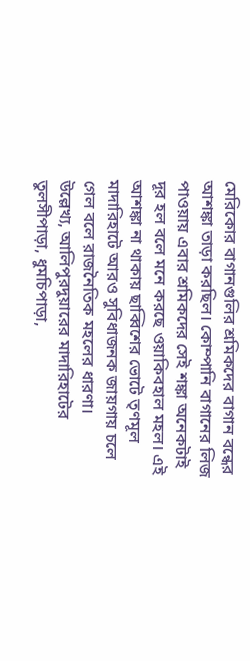মেরিকোর বাগানগুলির শ্রমিকদের বাগান বন্ধের আশঙ্কা তাড়া করছিল। কোম্পানি বাগানের লিজ পাওয়ায় এবার শ্রমিকদের সেই শঙ্কা অনেকটাই দূর হল বলে মনে করছে ওয়াকিবহাল মহল। এই আশঙ্কা না থাকায় ছাব্বিশের ভোটে তৃণমূল মাদারিহাটে আরও সুবিধাজনক জায়গায় চলে গেল বলে রাজনৈতিক মহলের ধারণা।
উল্লেখ্য, আলিপুরদুয়ারের মাদারিহাটের তুলসীপাড়া, ধুমচিপাড়া,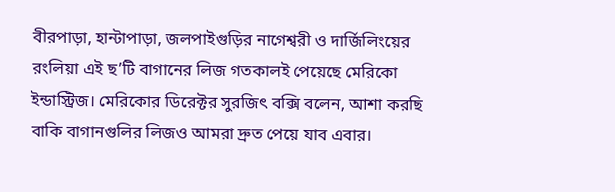বীরপাড়া, হান্টাপাড়া, জলপাইগুড়ির নাগেশ্বরী ও দার্জিলিংয়ের রংলিয়া এই ছ’টি বাগানের লিজ গতকালই পেয়েছে মেরিকো ইন্ডাস্ট্রিজ। মেরিকোর ডিরেক্টর সুরজিৎ বক্সি বলেন, আশা করছি বাকি বাগানগুলির লিজও আমরা দ্রুত পেয়ে যাব এবার।